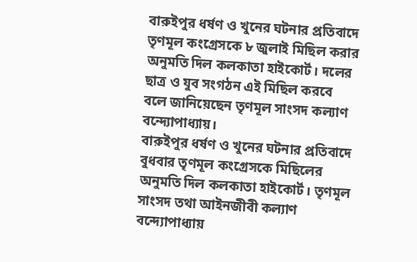বারুইপুর ধর্ষণ ও খুনের ঘটনার প্রতিবাদে তৃণমূল কংগ্রেসকে ৮ জুলাই মিছিল করার অনুমতি দিল কলকাতা হাইকোর্ট। দলের ছাত্র ও যুব সংগঠন এই মিছিল করবে বলে জানিয়েছেন তৃণমূল সাংসদ কল্যাণ বন্দ্যোপাধ্যায়।
বারুইপুর ধর্ষণ ও খুনের ঘটনার প্রতিবাদে বুধবার তৃণমূল কংগ্রেসকে মিছিলের অনুমতি দিল কলকাতা হাইকোর্ট। তৃণমূল সাংসদ তথা আইনজীবী কল্যাণ বন্দ্যোপাধ্যায়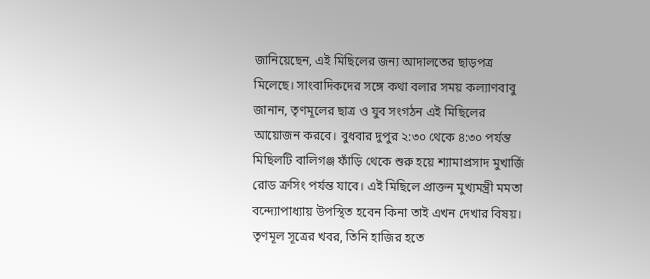জানিয়েছেন, এই মিছিলের জন্য আদালতের ছাড়পত্র মিলেছে। সাংবাদিকদের সঙ্গে কথা বলার সময় কল্যাণবাবু জানান, তৃণমূলের ছাত্র ও যুব সংগঠন এই মিছিলের আয়োজন করবে। বুধবার দুপুর ২:৩০ থেকে ৪:৩০ পর্যন্ত মিছিলটি বালিগঞ্জ ফাঁড়ি থেকে শুরু হয়ে শ্যামাপ্রসাদ মুখার্জি রোড ক্রসিং পর্যন্ত যাবে। এই মিছিলে প্রাক্তন মুখ্যমন্ত্রী মমতা বন্দ্যোপাধ্যায় উপস্থিত হবেন কিনা তাই এখন দেখার বিষয়। তৃণমূল সূত্রের খবর, তিনি হাজির হতে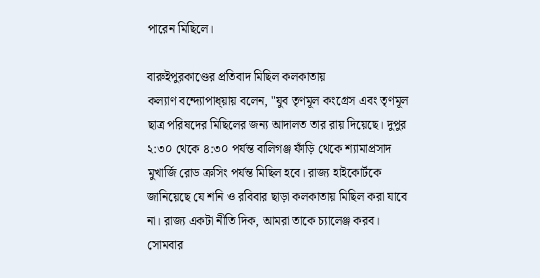পারেন মিছিলে।

বারুইপুরকাণ্ডের প্রতিবাদ মিছিল কলকাতায়
কল্যাণ বন্দ্যোপাধ্য়ায় বলেন, "যুব তৃণমূল কংগ্রেস এবং তৃণমূল ছাত্র পরিষদের মিছিলের জন্য আদালত তার রায় দিয়েছে। দুপুর ২:৩০ থেকে ৪:৩০ পর্যন্ত বালিগঞ্জ ফাঁড়ি থেকে শ্যামাপ্রসাদ মুখার্জি রোড ক্রসিং পর্যন্ত মিছিল হবে। রাজ্য হাইকোর্টকে জানিয়েছে যে শনি ও রবিবার ছাড়া কলকাতায় মিছিল করা যাবে না। রাজ্য একটা নীতি দিক, আমরা তাকে চ্যালেঞ্জ করব। সোমবার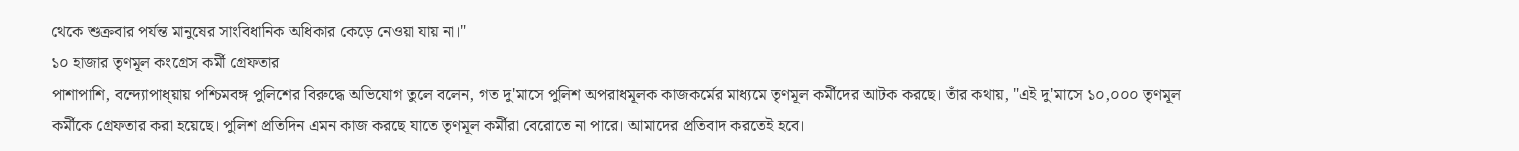থেকে শুক্রবার পর্যন্ত মানুষের সাংবিধানিক অধিকার কেড়ে নেওয়া যায় না।"
১০ হাজার তৃণমূল কংগ্রেস কর্মী গ্রেফতার
পাশাপাশি, বন্দ্যোপাধ্য়ায় পশ্চিমবঙ্গ পুলিশের বিরুদ্ধে অভিযোগ তুলে বলেন, গত দু'মাসে পুলিশ অপরাধমূলক কাজকর্মের মাধ্যমে তৃণমূল কর্মীদের আটক করছে। তাঁর কথায়, "এই দু'মাসে ১০,০০০ তৃণমূল কর্মীকে গ্রেফতার করা হয়েছে। পুলিশ প্রতিদিন এমন কাজ করছে যাতে তৃণমূল কর্মীরা বেরোতে না পারে। আমাদের প্রতিবাদ করতেই হবে।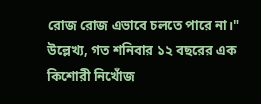রোজ রোজ এভাবে চলতে পারে না।"
উল্লেখ্য, গত শনিবার ১২ বছরের এক কিশোরী নিখোঁজ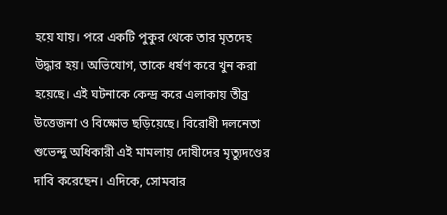হয়ে যায়। পরে একটি পুকুর থেকে তার মৃতদেহ উদ্ধার হয়। অভিযোগ, তাকে ধর্ষণ করে খুন করা হয়েছে। এই ঘটনাকে কেন্দ্র করে এলাকায় তীব্র উত্তেজনা ও বিক্ষোভ ছড়িয়েছে। বিরোধী দলনেতা শুভেন্দু অধিকারী এই মামলায় দোষীদের মৃত্যুদণ্ডের দাবি করেছেন। এদিকে, সোমবার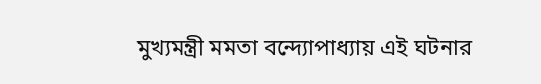মুখ্যমন্ত্রী মমতা বন্দ্যোপাধ্যায় এই ঘটনার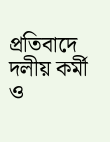প্রতিবাদে দলীয় কর্মী ও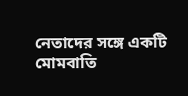নেতাদের সঙ্গে একটি মোমবাতি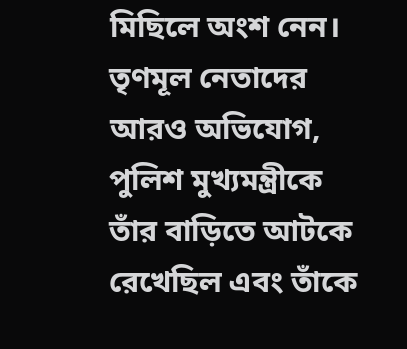মিছিলে অংশ নেন। তৃণমূল নেতাদের আরও অভিযোগ, পুলিশ মুখ্যমন্ত্রীকে তাঁর বাড়িতে আটকে রেখেছিল এবং তাঁকে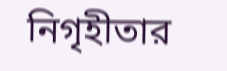নিগৃহীতার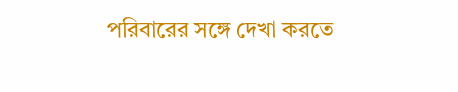পরিবারের সঙ্গে দেখা করতে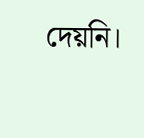দেয়নি।